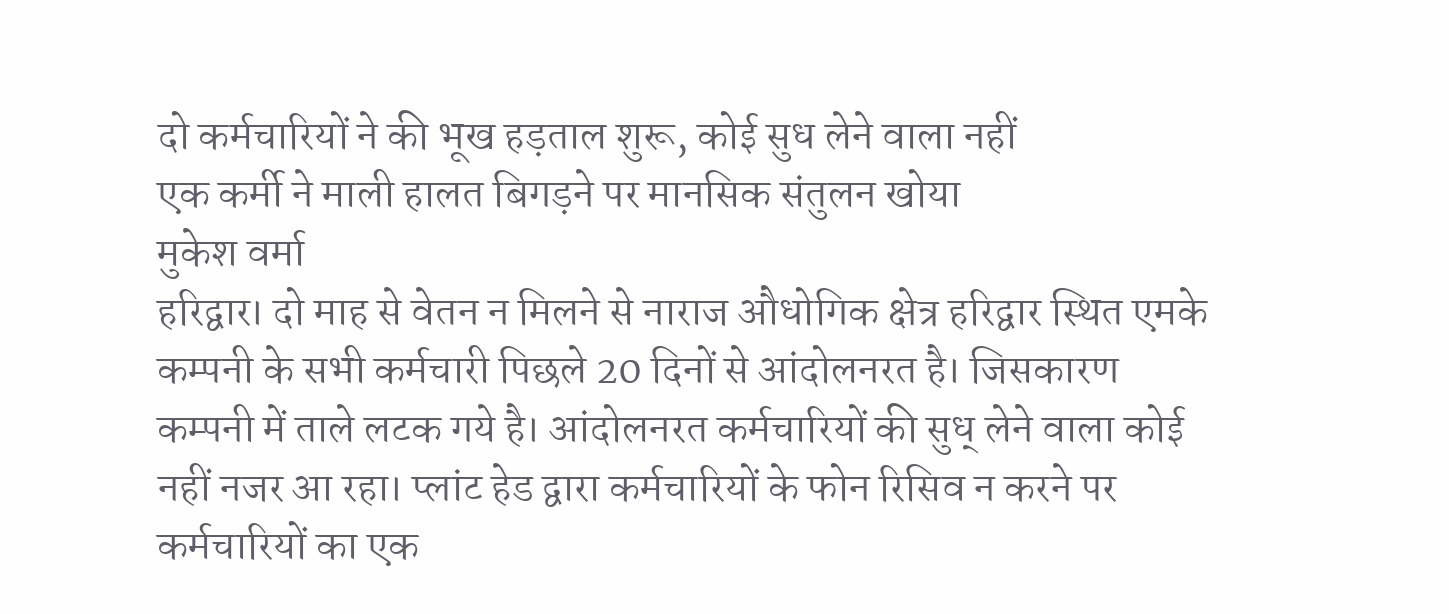दो कर्मचारियों ने की भूख हड़ताल शुरू, कोई सुध लेने वाला नहीं
एक कर्मी ने माली हालत बिगड़ने पर मानसिक संतुलन खोया
मुकेश वर्मा
हरिद्वार। दो माह से वेतन न मिलने से नाराज औधोगिक क्षेत्र हरिद्वार स्थित एमके कम्पनी के सभी कर्मचारी पिछले 20 दिनों से आंदोलनरत है। जिसकारण कम्पनी में ताले लटक गये है। आंदोलनरत कर्मचारियों की सुध् लेने वाला कोई नहीं नजर आ रहा। प्लांट हेड द्वारा कर्मचारियों के फोन रिसिव न करने पर कर्मचारियों का एक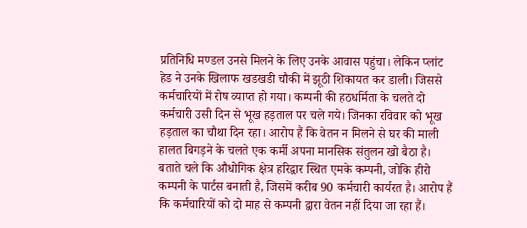प्रतिनिधि मण्डल उनसे मिलने के लिए उनके आवास पहुंचा। लेकिन प्लांट हेड ने उनके खिलाफ खडखडी चौकी में झूठी शिकायत कर डाली। जिससे कर्मचारियों में रोष व्याप्त हो गया। कम्पनी की हठधर्मिता के चलते दो कर्मचारी उसी दिन से भूख हड़ताल पर चले गये। जिनका रविवार को भूख हड़ताल का चौथा दिन रहा। आरोप हैं कि वेतन न मिलने से घर की माली हालत बिगड़ने के चलते एक कर्मी अपना मानसिक संतुलन खो बैठा है।
बताते चले कि औधोगिक क्षेत्र हरिद्वार स्थित एमके कम्पनी, जोकि हीरो कम्पनी के पार्टस बनाती है, जिसमें करीब 90 कर्मचारी कार्यरत है। आरोप हैं कि कर्मचारियों को दो माह से कम्पनी द्वारा वेतन नहीं दिया जा रहा हैं।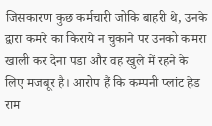जिसकारण कुछ कर्मचारी जोकि बाहरी थे, उनके द्वारा कमरे का किराये न चुकाने पर उनको कमरा खाली कर देना पडा और वह खुले में रहने के लिए मजबूर है। आरोप हैं कि कम्पनी प्लांट हेड राम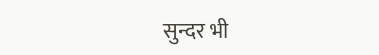सुन्दर भी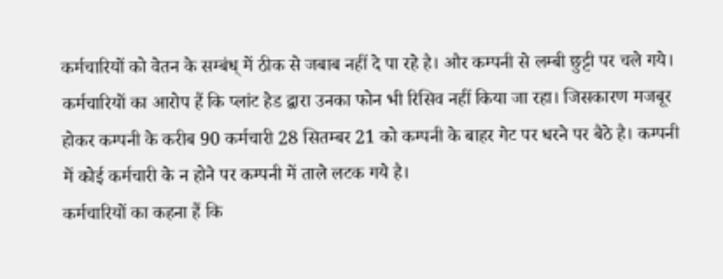कर्मचारियों को वेतन के सम्बंध् में ठीक से जबाब नहीं दे पा रहे है। और कम्पनी से लम्बी छुट्टी पर चले गये। कर्मचारियों का आरोप हैं कि प्लांट हेड द्वारा उनका फोन भी रिसिव नहीं किया जा रहा। जिसकारण मजबूर होकर कम्पनी के करीब 90 कर्मचारी 28 सितम्बर 21 को कम्पनी के बाहर गेट पर धरने पर बैठे है। कम्पनी में कोई कर्मचारी के न होने पर कम्पनी में ताले लटक गये है।
कर्मचारियों का कहना हैं कि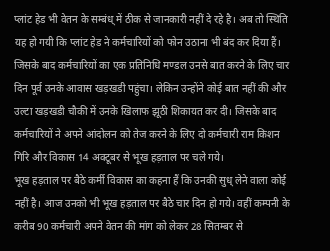प्लांट हेड भी वेतन के सम्बंध् में ठीक से जानकारी नहीं दे रहे है। अब तो स्थिति यह हो गयी कि प्लांट हेड ने कर्मचारियों को फोन उठाना भी बंद कर दिया हैं। जिसके बाद कर्मचारियों का एक प्रतिनिधि मण्डल उनसे बात करने के लिए चार दिन पूर्व उनके आवास खड़खडी पहुंचा। लेकिन उन्होंने कोई बात नहीं की और उल्टा खड़खडी चौकी में उनके खिलाफ झूठी शिकायत कर दी। जिसके बाद कर्मचारियों ने अपने आंदोलन को तेज करने के लिए दो कर्मचारी राम किशन गिरि और विकास 14 अक्टूबर से भूख हड़ताल पर चले गये।
भूख हड़ताल पर बैठे कर्मी विकास का कहना हैं कि उनकी सुध् लेने वाला कोई नहीं है। आज उनको भी भूख हड़ताल पर बैठे चार दिन हो गये। वहीं कम्पनी के करीब 90 कर्मचारी अपने वेतन की मांग को लेकर 28 सितम्बर से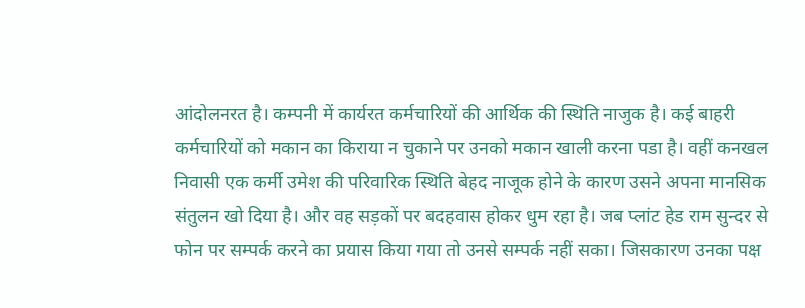आंदोलनरत है। कम्पनी में कार्यरत कर्मचारियों की आर्थिक की स्थिति नाजुक है। कई बाहरी कर्मचारियों को मकान का किराया न चुकाने पर उनको मकान खाली करना पडा है। वहीं कनखल निवासी एक कर्मी उमेश की परिवारिक स्थिति बेहद नाजूक होने के कारण उसने अपना मानसिक संतुलन खो दिया है। और वह सड़कों पर बदहवास होकर धुम रहा है। जब प्लांट हेड राम सुन्दर से फोन पर सम्पर्क करने का प्रयास किया गया तो उनसे सम्पर्क नहीं सका। जिसकारण उनका पक्ष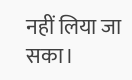नहीं लिया जा सका।